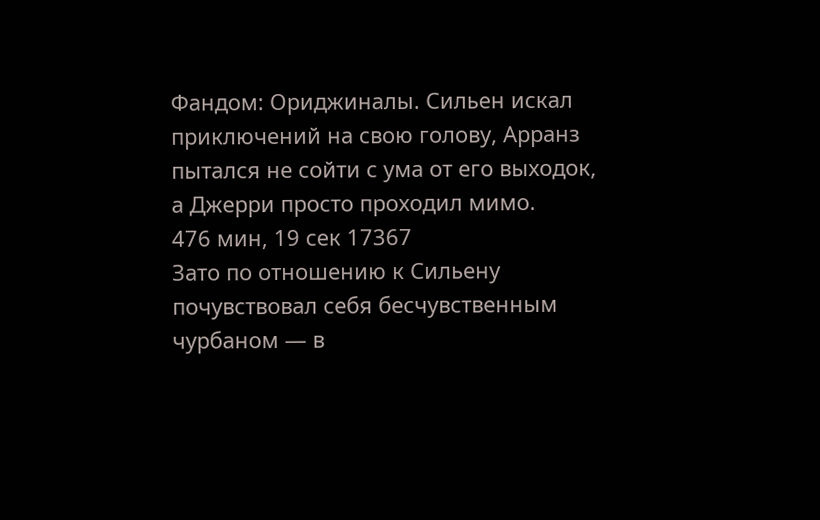Фандом: Ориджиналы. Сильен искал приключений на свою голову, Арранз пытался не сойти с ума от его выходок, а Джерри просто проходил мимо.
476 мин, 19 сек 17367
Зато по отношению к Сильену почувствовал себя бесчувственным чурбаном — в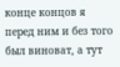конце концов я перед ним и без того был виноват, а тут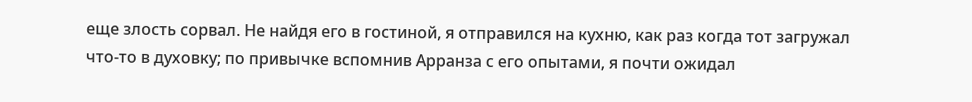еще злость сорвал. Не найдя его в гостиной, я отправился на кухню, как раз когда тот загружал что-то в духовку; по привычке вспомнив Арранза с его опытами, я почти ожидал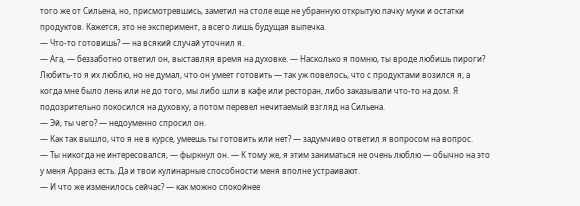того же от Сильена, но, присмотревшись, заметил на столе еще не убранную открытую пачку муки и остатки продуктов. Кажется, это не эксперимент, а всего лишь будущая выпечка.
— Что-то готовишь? — на всякий случай уточнил я.
— Ага, — беззаботно ответил он, выставляя время на духовке. — Насколько я помню, ты вроде любишь пироги?
Любить-то я их люблю, но не думал, что он умеет готовить — так уж повелось, что с продуктами возился я, а когда мне было лень или не до того, мы либо шли в кафе или ресторан, либо заказывали что-то на дом. Я подозрительно покосился на духовку, а потом перевел нечитаемый взгляд на Сильена.
— Эй, ты чего? — недоуменно спросил он.
— Как так вышло, что я не в курсе, умеешь ты готовить или нет? — задумчиво ответил я вопросом на вопрос.
— Ты никогда не интересовался, — фыркнул он. — К тому же, я этим заниматься не очень люблю — обычно на это у меня Арранз есть. Да и твои кулинарные способности меня вполне устраивают.
— И что же изменилось сейчас? — как можно спокойнее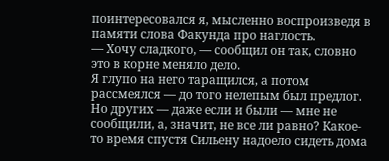поинтересовался я, мысленно воспроизведя в памяти слова Факунда про наглость.
— Хочу сладкого, — сообщил он так, словно это в корне меняло дело.
Я глупо на него таращился, а потом рассмеялся — до того нелепым был предлог. Но других — даже если и были — мне не сообщили, а, значит, не все ли равно? Какое-то время спустя Сильену надоело сидеть дома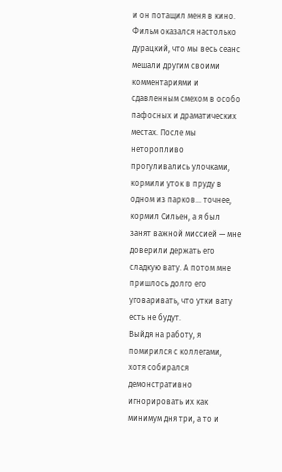и он потащил меня в кино. Фильм оказался настолько дурацкий, что мы весь сеанс мешали другим своими комментариями и сдавленным смехом в особо пафосных и драматических местах. После мы неторопливо прогуливались улочками, кормили уток в пруду в одном из парков… точнее, кормил Сильен, а я был занят важной миссией — мне доверили держать его сладкую вату. А потом мне пришлось долго его уговаривать, что утки вату есть не будут.
Выйдя на работу, я помирился с коллегами, хотя собирался демонстративно игнорировать их как минимум дня три, а то и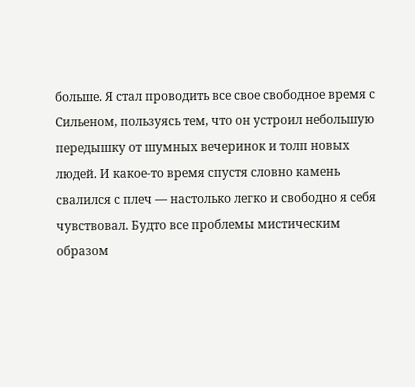больше. Я стал проводить все свое свободное время с Сильеном, пользуясь тем, что он устроил небольшую передышку от шумных вечеринок и толп новых людей. И какое-то время спустя словно камень свалился с плеч — настолько легко и свободно я себя чувствовал. Будто все проблемы мистическим образом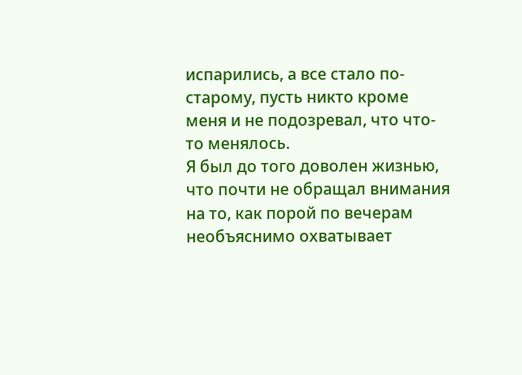испарились, а все стало по-старому, пусть никто кроме меня и не подозревал, что что-то менялось.
Я был до того доволен жизнью, что почти не обращал внимания на то, как порой по вечерам необъяснимо охватывает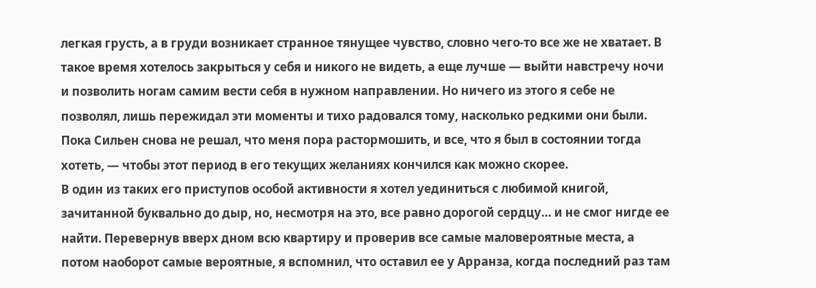легкая грусть, а в груди возникает странное тянущее чувство, словно чего-то все же не хватает. В такое время хотелось закрыться у себя и никого не видеть, а еще лучше — выйти навстречу ночи и позволить ногам самим вести себя в нужном направлении. Но ничего из этого я себе не позволял, лишь пережидал эти моменты и тихо радовался тому, насколько редкими они были. Пока Сильен снова не решал, что меня пора растормошить, и все, что я был в состоянии тогда хотеть, — чтобы этот период в его текущих желаниях кончился как можно скорее.
В один из таких его приступов особой активности я хотел уединиться с любимой книгой, зачитанной буквально до дыр, но, несмотря на это, все равно дорогой сердцу… и не смог нигде ее найти. Перевернув вверх дном всю квартиру и проверив все самые маловероятные места, а потом наоборот самые вероятные, я вспомнил, что оставил ее у Арранза, когда последний раз там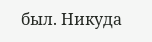был. Никуда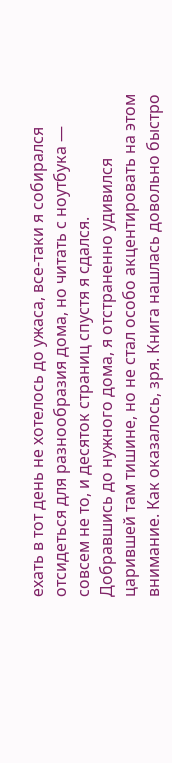ехать в тот день не хотелось до ужаса, все-таки я собирался отсидеться для разнообразия дома, но читать с ноутбука — совсем не то, и десяток страниц спустя я сдался.
Добравшись до нужного дома, я отстраненно удивился царившей там тишине, но не стал особо акцентировать на этом внимание. Как оказалось, зря. Книга нашлась довольно быстро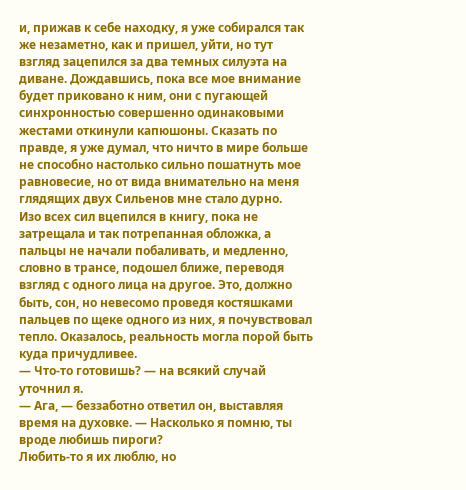и, прижав к себе находку, я уже собирался так же незаметно, как и пришел, уйти, но тут взгляд зацепился за два темных силуэта на диване. Дождавшись, пока все мое внимание будет приковано к ним, они с пугающей синхронностью совершенно одинаковыми жестами откинули капюшоны. Сказать по правде, я уже думал, что ничто в мире больше не способно настолько сильно пошатнуть мое равновесие, но от вида внимательно на меня глядящих двух Сильенов мне стало дурно.
Изо всех сил вцепился в книгу, пока не затрещала и так потрепанная обложка, а пальцы не начали побаливать, и медленно, словно в трансе, подошел ближе, переводя взгляд с одного лица на другое. Это, должно быть, сон, но невесомо проведя костяшками пальцев по щеке одного из них, я почувствовал тепло. Оказалось, реальность могла порой быть куда причудливее.
— Что-то готовишь? — на всякий случай уточнил я.
— Ага, — беззаботно ответил он, выставляя время на духовке. — Насколько я помню, ты вроде любишь пироги?
Любить-то я их люблю, но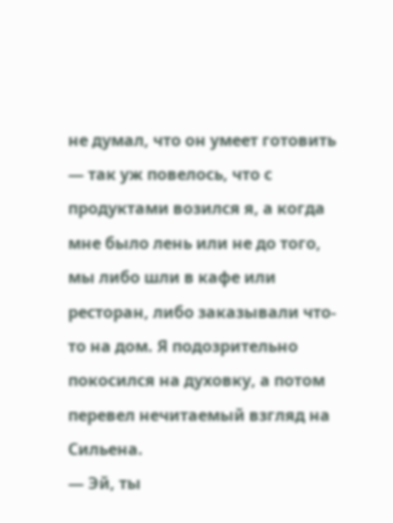не думал, что он умеет готовить — так уж повелось, что с продуктами возился я, а когда мне было лень или не до того, мы либо шли в кафе или ресторан, либо заказывали что-то на дом. Я подозрительно покосился на духовку, а потом перевел нечитаемый взгляд на Сильена.
— Эй, ты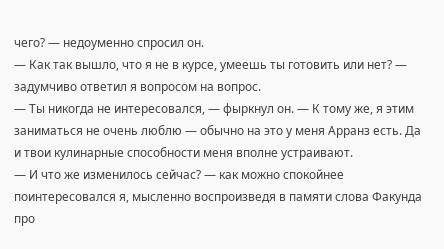чего? — недоуменно спросил он.
— Как так вышло, что я не в курсе, умеешь ты готовить или нет? — задумчиво ответил я вопросом на вопрос.
— Ты никогда не интересовался, — фыркнул он. — К тому же, я этим заниматься не очень люблю — обычно на это у меня Арранз есть. Да и твои кулинарные способности меня вполне устраивают.
— И что же изменилось сейчас? — как можно спокойнее поинтересовался я, мысленно воспроизведя в памяти слова Факунда про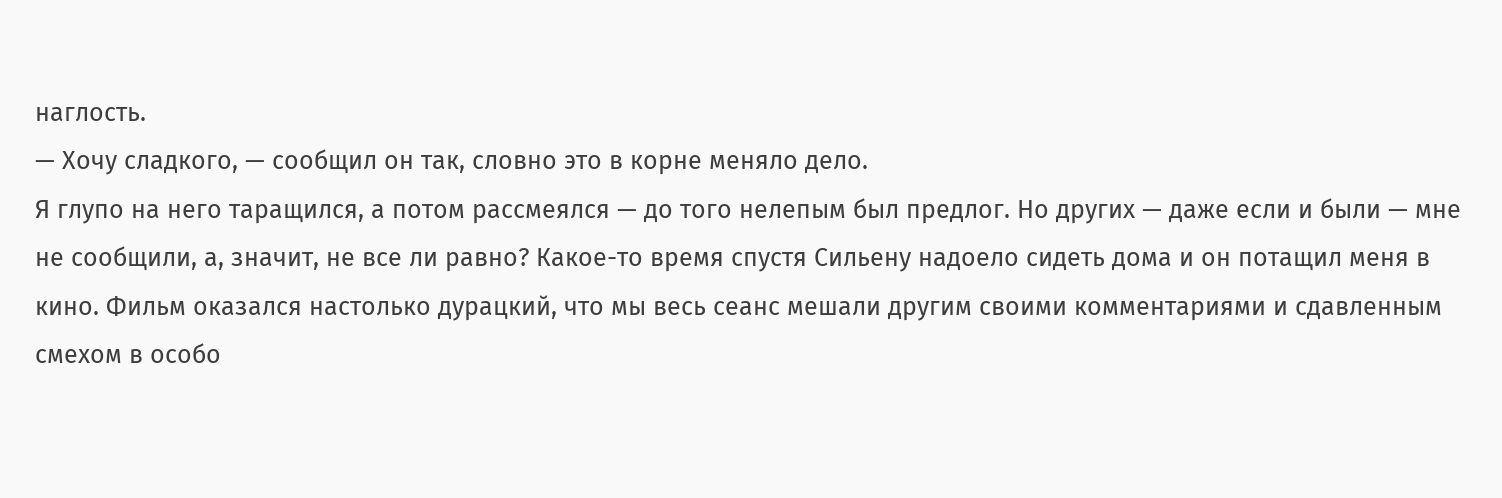наглость.
— Хочу сладкого, — сообщил он так, словно это в корне меняло дело.
Я глупо на него таращился, а потом рассмеялся — до того нелепым был предлог. Но других — даже если и были — мне не сообщили, а, значит, не все ли равно? Какое-то время спустя Сильену надоело сидеть дома и он потащил меня в кино. Фильм оказался настолько дурацкий, что мы весь сеанс мешали другим своими комментариями и сдавленным смехом в особо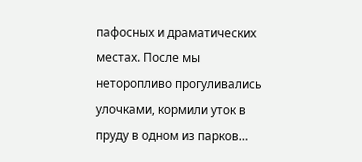пафосных и драматических местах. После мы неторопливо прогуливались улочками, кормили уток в пруду в одном из парков…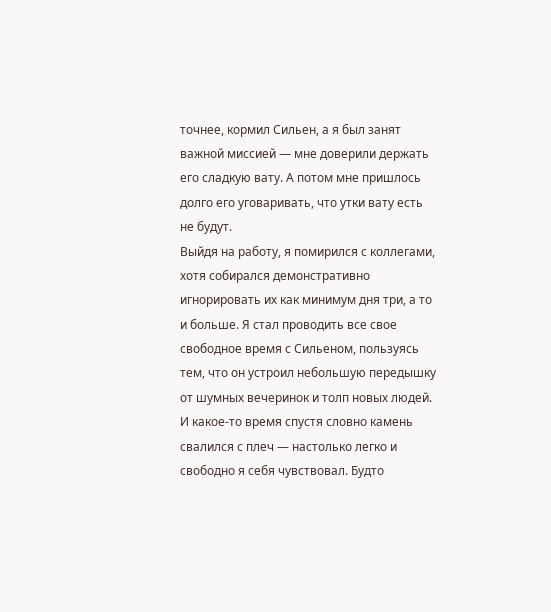точнее, кормил Сильен, а я был занят важной миссией — мне доверили держать его сладкую вату. А потом мне пришлось долго его уговаривать, что утки вату есть не будут.
Выйдя на работу, я помирился с коллегами, хотя собирался демонстративно игнорировать их как минимум дня три, а то и больше. Я стал проводить все свое свободное время с Сильеном, пользуясь тем, что он устроил небольшую передышку от шумных вечеринок и толп новых людей. И какое-то время спустя словно камень свалился с плеч — настолько легко и свободно я себя чувствовал. Будто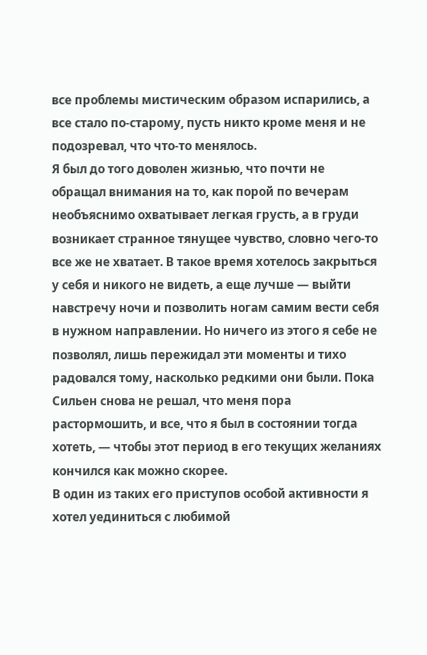все проблемы мистическим образом испарились, а все стало по-старому, пусть никто кроме меня и не подозревал, что что-то менялось.
Я был до того доволен жизнью, что почти не обращал внимания на то, как порой по вечерам необъяснимо охватывает легкая грусть, а в груди возникает странное тянущее чувство, словно чего-то все же не хватает. В такое время хотелось закрыться у себя и никого не видеть, а еще лучше — выйти навстречу ночи и позволить ногам самим вести себя в нужном направлении. Но ничего из этого я себе не позволял, лишь пережидал эти моменты и тихо радовался тому, насколько редкими они были. Пока Сильен снова не решал, что меня пора растормошить, и все, что я был в состоянии тогда хотеть, — чтобы этот период в его текущих желаниях кончился как можно скорее.
В один из таких его приступов особой активности я хотел уединиться с любимой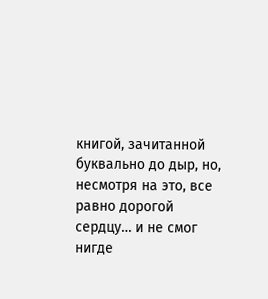книгой, зачитанной буквально до дыр, но, несмотря на это, все равно дорогой сердцу… и не смог нигде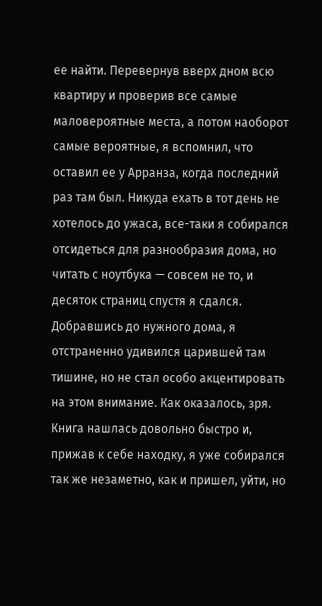ее найти. Перевернув вверх дном всю квартиру и проверив все самые маловероятные места, а потом наоборот самые вероятные, я вспомнил, что оставил ее у Арранза, когда последний раз там был. Никуда ехать в тот день не хотелось до ужаса, все-таки я собирался отсидеться для разнообразия дома, но читать с ноутбука — совсем не то, и десяток страниц спустя я сдался.
Добравшись до нужного дома, я отстраненно удивился царившей там тишине, но не стал особо акцентировать на этом внимание. Как оказалось, зря. Книга нашлась довольно быстро и, прижав к себе находку, я уже собирался так же незаметно, как и пришел, уйти, но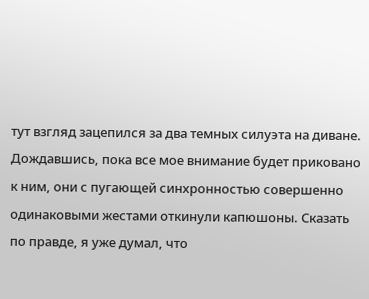тут взгляд зацепился за два темных силуэта на диване. Дождавшись, пока все мое внимание будет приковано к ним, они с пугающей синхронностью совершенно одинаковыми жестами откинули капюшоны. Сказать по правде, я уже думал, что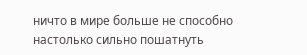ничто в мире больше не способно настолько сильно пошатнуть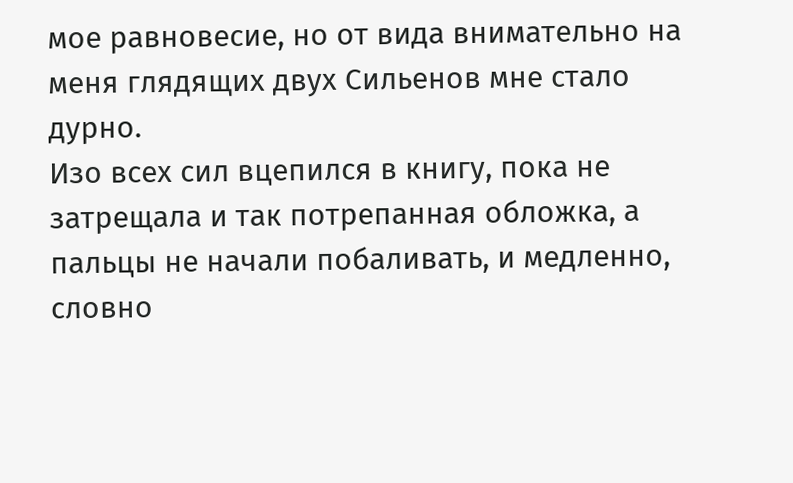мое равновесие, но от вида внимательно на меня глядящих двух Сильенов мне стало дурно.
Изо всех сил вцепился в книгу, пока не затрещала и так потрепанная обложка, а пальцы не начали побаливать, и медленно, словно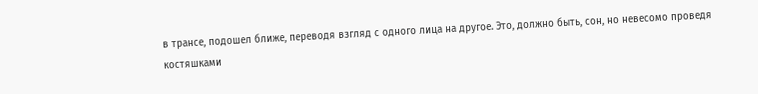в трансе, подошел ближе, переводя взгляд с одного лица на другое. Это, должно быть, сон, но невесомо проведя костяшками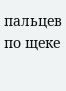пальцев по щеке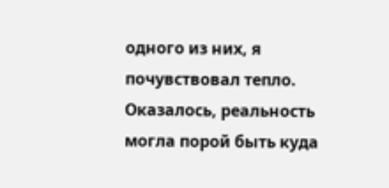одного из них, я почувствовал тепло. Оказалось, реальность могла порой быть куда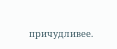причудливее.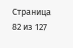Страница 82 из 127